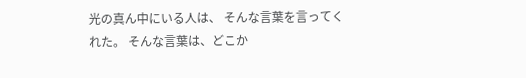光の真ん中にいる人は、 そんな言葉を言ってくれた。 そんな言葉は、どこか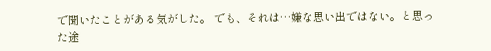で聞いたことがある気がした。 でも、それは…嫌な思い出ではない。と思った途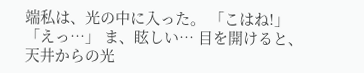端私は、光の中に入った。 「こはね!」 「えっ…」 ま、眩しい… 目を開けると、天井からの光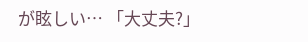が眩しい… 「大丈夫?」